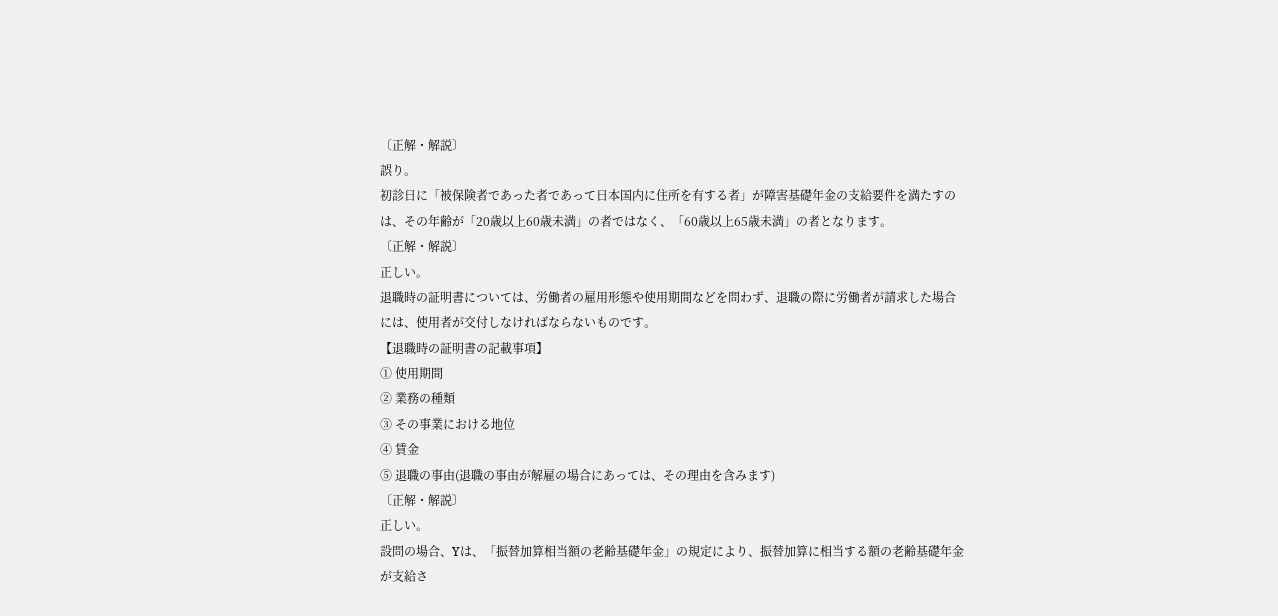〔正解・解説〕
誤り。
初診日に「被保険者であった者であって日本国内に住所を有する者」が障害基礎年金の支給要件を満たすのは、その年齢が「20歳以上60歳未満」の者ではなく、「60歳以上65歳未満」の者となります。
〔正解・解説〕
正しい。
退職時の証明書については、労働者の雇用形態や使用期間などを問わず、退職の際に労働者が請求した場合には、使用者が交付しなければならないものです。
【退職時の証明書の記載事項】
① 使用期間
② 業務の種類
③ その事業における地位
④ 賃金
⑤ 退職の事由(退職の事由が解雇の場合にあっては、その理由を含みます)
〔正解・解説〕
正しい。
設問の場合、Yは、「振替加算相当額の老齢基礎年金」の規定により、振替加算に相当する額の老齢基礎年金が支給さ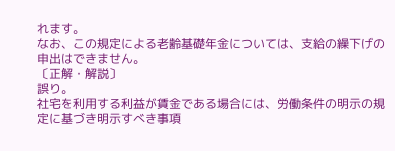れます。
なお、この規定による老齢基礎年金については、支給の繰下げの申出はできません。
〔正解・解説〕
誤り。
社宅を利用する利益が賃金である場合には、労働条件の明示の規定に基づき明示すべき事項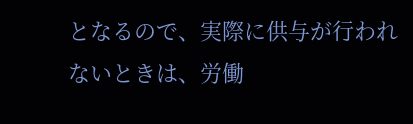となるので、実際に供与が行われないときは、労働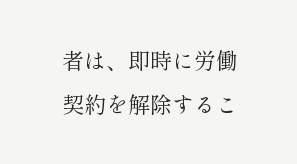者は、即時に労働契約を解除するこ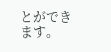とができます。